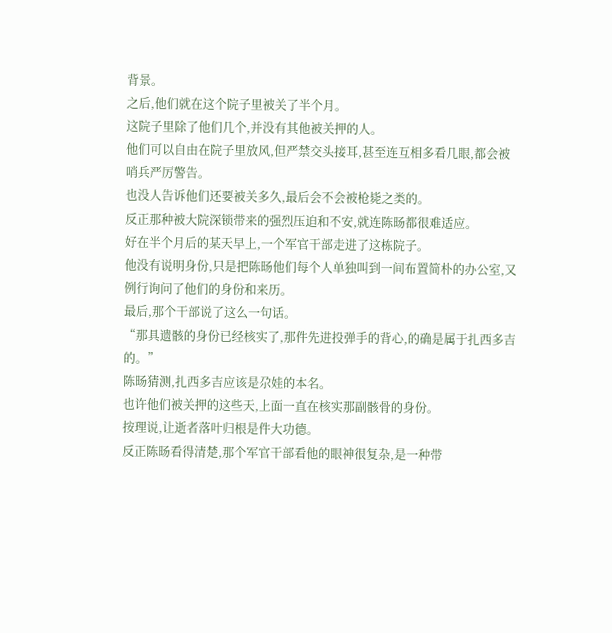背景。
之后,他们就在这个院子里被关了半个月。
这院子里除了他们几个,并没有其他被关押的人。
他们可以自由在院子里放风,但严禁交头接耳,甚至连互相多看几眼,都会被哨兵严厉警告。
也没人告诉他们还要被关多久,最后会不会被枪毙之类的。
反正那种被大院深锁带来的强烈压迫和不安,就连陈旸都很难适应。
好在半个月后的某天早上,一个军官干部走进了这栋院子。
他没有说明身份,只是把陈旸他们每个人单独叫到一间布置简朴的办公室,又例行询问了他们的身份和来历。
最后,那个干部说了这么一句话。
“那具遗骸的身份已经核实了,那件先进投弹手的背心,的确是属于扎西多吉的。”
陈旸猜测,扎西多吉应该是尕娃的本名。
也许他们被关押的这些天,上面一直在核实那副骸骨的身份。
按理说,让逝者落叶归根是件大功德。
反正陈旸看得清楚,那个军官干部看他的眼神很复杂,是一种带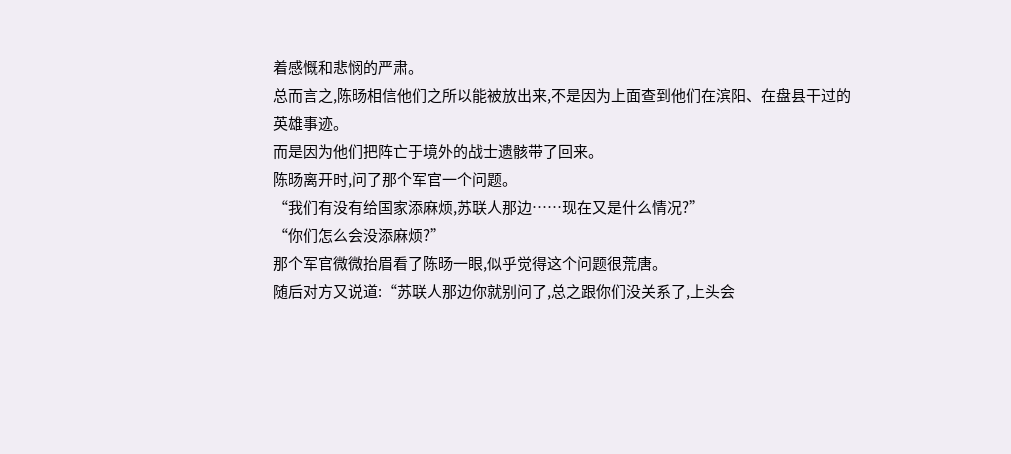着感慨和悲悯的严肃。
总而言之,陈旸相信他们之所以能被放出来,不是因为上面查到他们在滨阳、在盘县干过的英雄事迹。
而是因为他们把阵亡于境外的战士遗骸带了回来。
陈旸离开时,问了那个军官一个问题。
“我们有没有给国家添麻烦,苏联人那边……现在又是什么情况?”
“你们怎么会没添麻烦?”
那个军官微微抬眉看了陈旸一眼,似乎觉得这个问题很荒唐。
随后对方又说道:“苏联人那边你就别问了,总之跟你们没关系了,上头会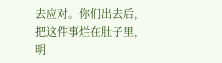去应对。你们出去后,把这件事烂在肚子里,明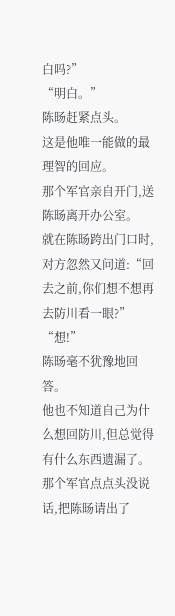白吗?”
“明白。”
陈旸赶紧点头。
这是他唯一能做的最理智的回应。
那个军官亲自开门,送陈旸离开办公室。
就在陈旸跨出门口时,对方忽然又问道:“回去之前,你们想不想再去防川看一眼?”
“想!”
陈旸毫不犹豫地回答。
他也不知道自己为什么想回防川,但总觉得有什么东西遗漏了。
那个军官点点头没说话,把陈旸请出了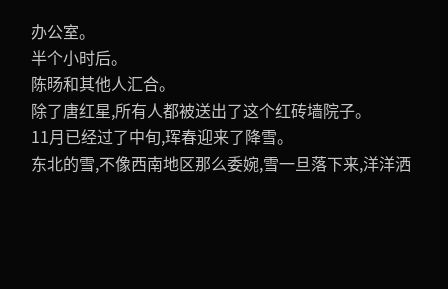办公室。
半个小时后。
陈旸和其他人汇合。
除了唐红星,所有人都被送出了这个红砖墙院子。
11月已经过了中旬,珲春迎来了降雪。
东北的雪,不像西南地区那么委婉,雪一旦落下来,洋洋洒